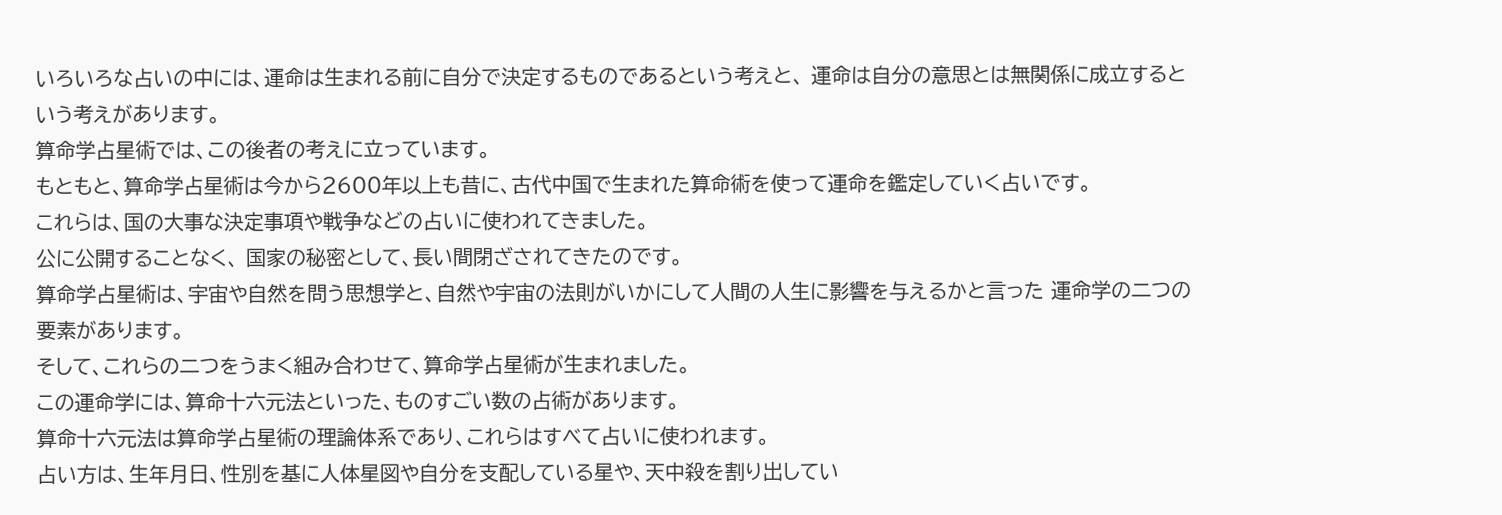いろいろな占いの中には、運命は生まれる前に自分で決定するものであるという考えと、 運命は自分の意思とは無関係に成立するという考えがあります。
算命学占星術では、この後者の考えに立っています。
もともと、算命学占星術は今から2600年以上も昔に、古代中国で生まれた算命術を使って運命を鑑定していく占いです。
これらは、国の大事な決定事項や戦争などの占いに使われてきました。
公に公開することなく、 国家の秘密として、長い間閉ざされてきたのです。
算命学占星術は、宇宙や自然を問う思想学と、自然や宇宙の法則がいかにして人間の人生に影響を与えるかと言った 運命学の二つの要素があります。
そして、これらの二つをうまく組み合わせて、算命学占星術が生まれました。
この運命学には、算命十六元法といった、ものすごい数の占術があります。
算命十六元法は算命学占星術の理論体系であり、これらはすべて占いに使われます。
占い方は、生年月日、性別を基に人体星図や自分を支配している星や、天中殺を割り出してい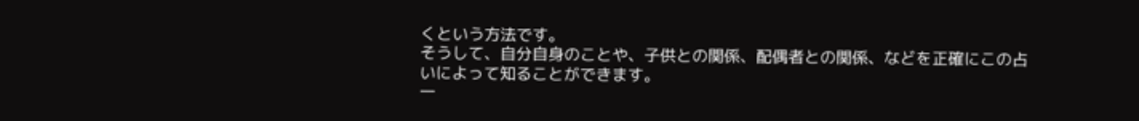くという方法です。
そうして、自分自身のことや、子供との関係、配偶者との関係、などを正確にこの占いによって知ることができます。
一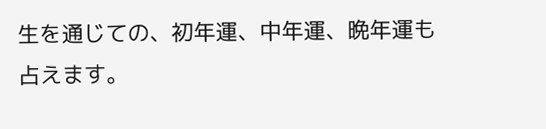生を通じての、初年運、中年運、晩年運も占えます。